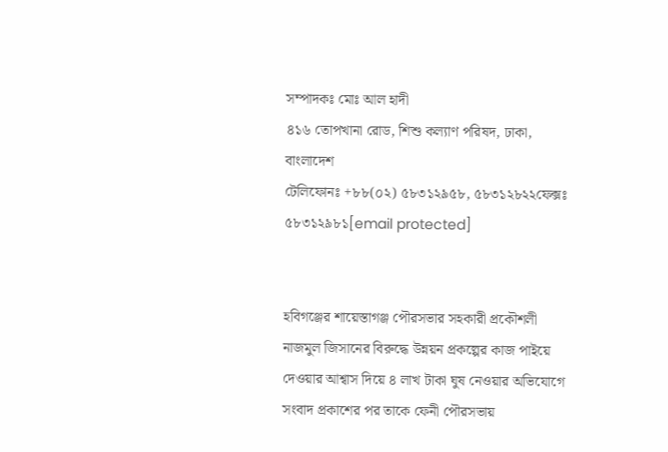সম্পাদকঃ মোঃ আল হাদী
৪১৬ তোপখানা রোড, শিশু কল্যাণ পরিষদ, ঢাকা, বাংলাদেশ
টেলিফোনঃ +৮৮(০২) ৫৮৩১২৯৫৮, ৫৮৩১২৮২২ফেক্সঃ ৫৮৩১২৯৮১[email protected]


হবিগঞ্জের শায়েস্তাগঞ্জ পৌরসভার সহকারী প্রকৌশলী নাজমুল জিসানের বিরুদ্ধে উন্নয়ন প্রকল্পের কাজ পাইয়ে দেওয়ার আশ্বাস দিয়ে ৪ লাখ টাকা ঘুষ নেওয়ার অভিযোগে সংবাদ প্রকাশের পর তাকে ফেনী পৌরসভায়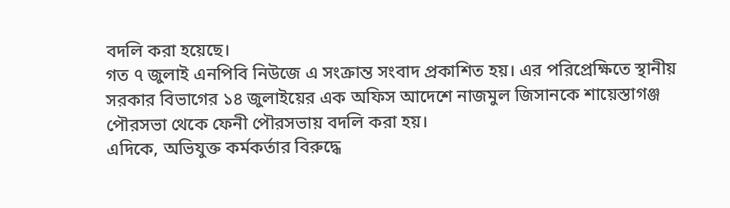বদলি করা হয়েছে।
গত ৭ জুলাই এনপিবি নিউজে এ সংক্রান্ত সংবাদ প্রকাশিত হয়। এর পরিপ্রেক্ষিতে স্থানীয় সরকার বিভাগের ১৪ জুলাইয়ের এক অফিস আদেশে নাজমুল জিসানকে শায়েস্তাগঞ্জ পৌরসভা থেকে ফেনী পৌরসভায় বদলি করা হয়।
এদিকে, অভিযুক্ত কর্মকর্তার বিরুদ্ধে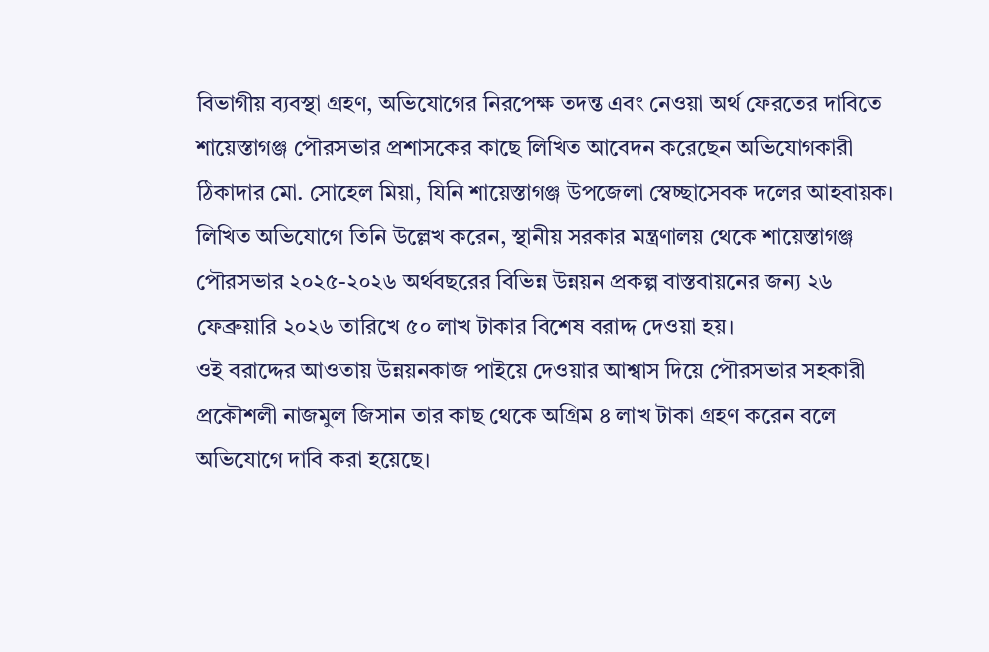বিভাগীয় ব্যবস্থা গ্রহণ, অভিযোগের নিরপেক্ষ তদন্ত এবং নেওয়া অর্থ ফেরতের দাবিতে শায়েস্তাগঞ্জ পৌরসভার প্রশাসকের কাছে লিখিত আবেদন করেছেন অভিযোগকারী ঠিকাদার মো. সোহেল মিয়া, যিনি শায়েস্তাগঞ্জ উপজেলা স্বেচ্ছাসেবক দলের আহবায়ক।
লিখিত অভিযোগে তিনি উল্লেখ করেন, স্থানীয় সরকার মন্ত্রণালয় থেকে শায়েস্তাগঞ্জ পৌরসভার ২০২৫-২০২৬ অর্থবছরের বিভিন্ন উন্নয়ন প্রকল্প বাস্তবায়নের জন্য ২৬ ফেব্রুয়ারি ২০২৬ তারিখে ৫০ লাখ টাকার বিশেষ বরাদ্দ দেওয়া হয়।
ওই বরাদ্দের আওতায় উন্নয়নকাজ পাইয়ে দেওয়ার আশ্বাস দিয়ে পৌরসভার সহকারী প্রকৌশলী নাজমুল জিসান তার কাছ থেকে অগ্রিম ৪ লাখ টাকা গ্রহণ করেন বলে অভিযোগে দাবি করা হয়েছে।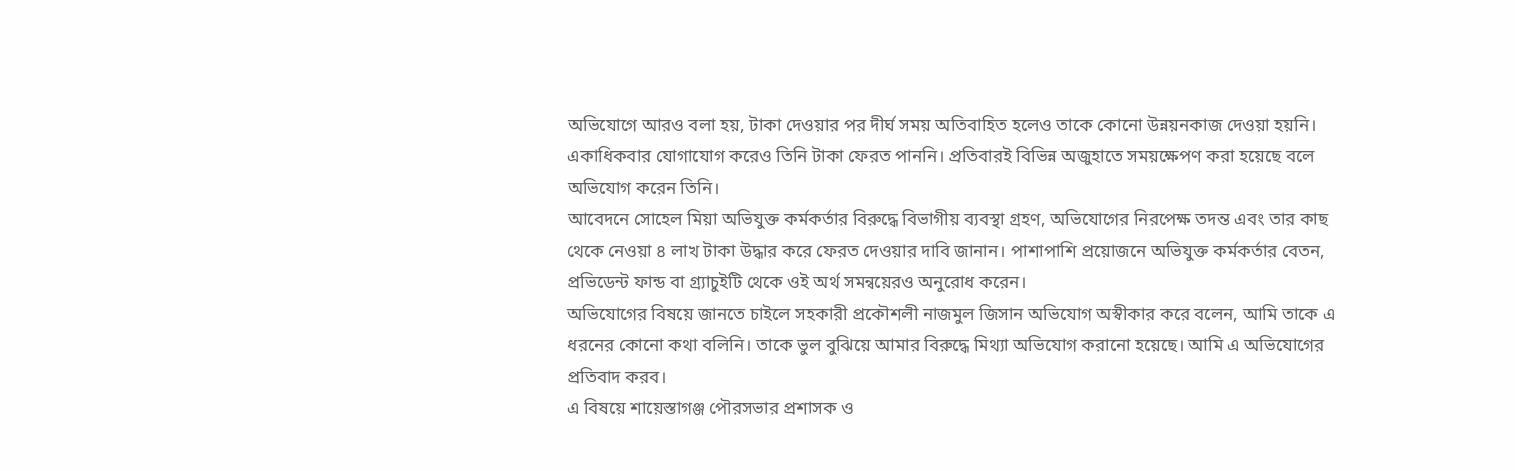অভিযোগে আরও বলা হয়, টাকা দেওয়ার পর দীর্ঘ সময় অতিবাহিত হলেও তাকে কোনো উন্নয়নকাজ দেওয়া হয়নি। একাধিকবার যোগাযোগ করেও তিনি টাকা ফেরত পাননি। প্রতিবারই বিভিন্ন অজুহাতে সময়ক্ষেপণ করা হয়েছে বলে অভিযোগ করেন তিনি।
আবেদনে সোহেল মিয়া অভিযুক্ত কর্মকর্তার বিরুদ্ধে বিভাগীয় ব্যবস্থা গ্রহণ, অভিযোগের নিরপেক্ষ তদন্ত এবং তার কাছ থেকে নেওয়া ৪ লাখ টাকা উদ্ধার করে ফেরত দেওয়ার দাবি জানান। পাশাপাশি প্রয়োজনে অভিযুক্ত কর্মকর্তার বেতন, প্রভিডেন্ট ফান্ড বা গ্র্যাচুইটি থেকে ওই অর্থ সমন্বয়েরও অনুরোধ করেন।
অভিযোগের বিষয়ে জানতে চাইলে সহকারী প্রকৌশলী নাজমুল জিসান অভিযোগ অস্বীকার করে বলেন, আমি তাকে এ ধরনের কোনো কথা বলিনি। তাকে ভুল বুঝিয়ে আমার বিরুদ্ধে মিথ্যা অভিযোগ করানো হয়েছে। আমি এ অভিযোগের প্রতিবাদ করব।
এ বিষয়ে শায়েস্তাগঞ্জ পৌরসভার প্রশাসক ও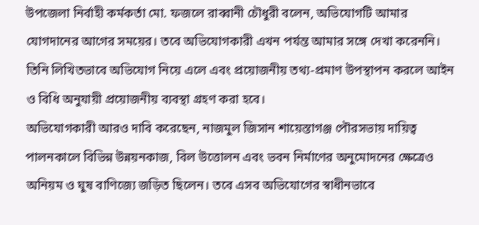উপজেলা নির্বাহী কর্মকর্তা মো. ফজলে রাব্বানী চৌধুরী বলেন, অভিযোগটি আমার যোগদানের আগের সময়ের। তবে অভিযোগকারী এখন পর্যন্ত আমার সঙ্গে দেখা করেননি।
তিনি লিখিতভাবে অভিযোগ নিয়ে এলে এবং প্রয়োজনীয় তথ্য-প্রমাণ উপস্থাপন করলে আইন ও বিধি অনুযায়ী প্রয়োজনীয় ব্যবস্থা গ্রহণ করা হবে।
অভিযোগকারী আরও দাবি করেছেন, নাজমুল জিসান শায়েস্তাগঞ্জ পৌরসভায় দায়িত্ব পালনকালে বিভিন্ন উন্নয়নকাজ, বিল উত্তোলন এবং ভবন নির্মাণের অনুমোদনের ক্ষেত্রেও অনিয়ম ও ঘুষ বাণিজ্যে জড়িত ছিলেন। তবে এসব অভিযোগের স্বাধীনভাবে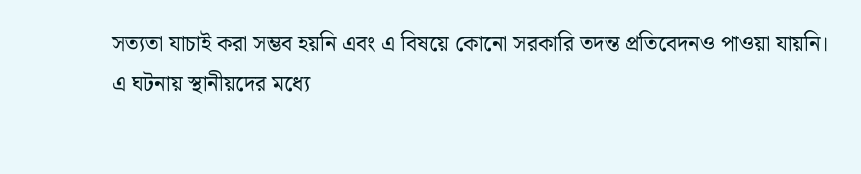সত্যতা যাচাই করা সম্ভব হয়নি এবং এ বিষয়ে কোনো সরকারি তদন্ত প্রতিবেদনও পাওয়া যায়নি।
এ ঘটনায় স্থানীয়দের মধ্যে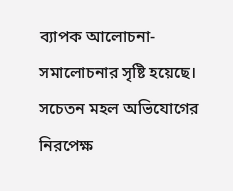ব্যাপক আলোচনা-সমালোচনার সৃষ্টি হয়েছে। সচেতন মহল অভিযোগের নিরপেক্ষ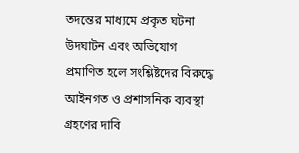তদন্তের মাধ্যমে প্রকৃত ঘটনা উদঘাটন এবং অভিযোগ প্রমাণিত হলে সংশ্লিষ্টদের বিরুদ্ধে আইনগত ও প্রশাসনিক ব্যবস্থা গ্রহণের দাবি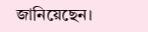জানিয়েছেন।